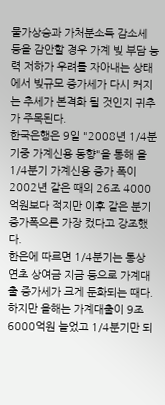물가상승과 가처분소득 감소세 등을 감안할 경우 가계 빚 부담 능력 저하가 우려를 자아내는 상태에서 빚규모 증가세가 다시 커지는 추세가 본격화 될 것인지 귀추가 주목된다.
한국은행은 9일 "2008년 1/4분기중 가계신용 동향"을 통해 올 1/4분기 가계신용 증가 폭이 2002년 같은 때의 26조 4000억원보다 적지만 이후 같은 분기 증가폭으론 가장 컸다고 강조했다.
한은에 따르면 1/4분기는 통상 연초 상여금 지금 등으로 가계대출 증가세가 크게 둔화되는 때다.
하지만 올해는 가계대출이 9조 6000억원 늘었고 1/4분기만 되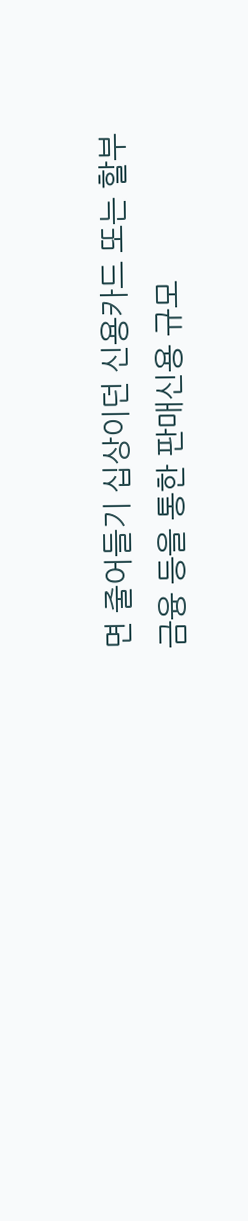면 줄어들기 십상이던 신용카드 또는 할부금융 등을 통한 판매신용 규모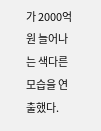가 2000억원 늘어나는 색다른 모습을 연출했다.